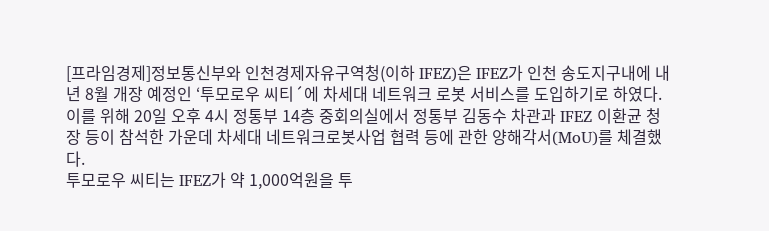[프라임경제]정보통신부와 인천경제자유구역청(이하 IFEZ)은 IFEZ가 인천 송도지구내에 내년 8월 개장 예정인 ‘투모로우 씨티´에 차세대 네트워크 로봇 서비스를 도입하기로 하였다. 이를 위해 20일 오후 4시 정통부 14층 중회의실에서 정통부 김동수 차관과 IFEZ 이환균 청장 등이 참석한 가운데 차세대 네트워크로봇사업 협력 등에 관한 양해각서(MoU)를 체결했다.
투모로우 씨티는 IFEZ가 약 1,000억원을 투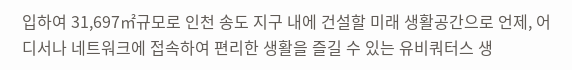입하여 31,697㎡규모로 인천 송도 지구 내에 건설할 미래 생활공간으로 언제, 어디서나 네트워크에 접속하여 편리한 생활을 즐길 수 있는 유비쿼터스 생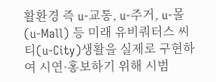활환경 즉 u-교통, u-주거, u-몰(u-Mall) 등 미래 유비쿼터스 씨티(u-City)생활을 실제로 구현하여 시연·홍보하기 위해 시범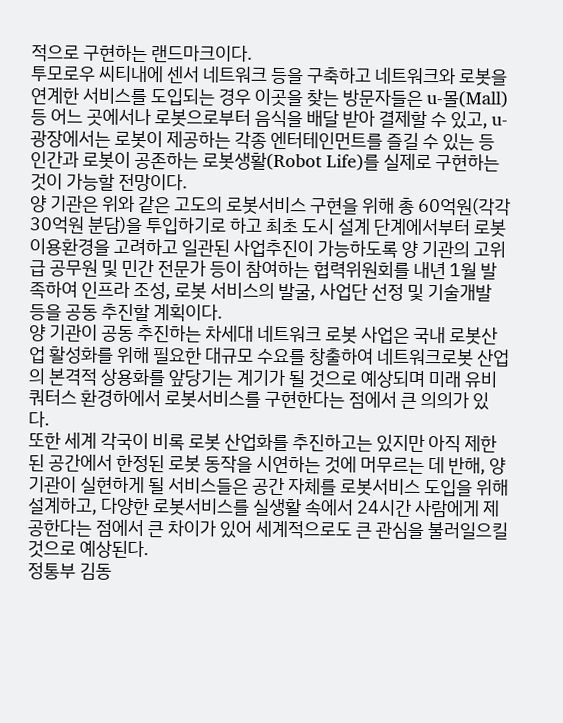적으로 구현하는 랜드마크이다.
투모로우 씨티내에 센서 네트워크 등을 구축하고 네트워크와 로봇을 연계한 서비스를 도입되는 경우 이곳을 찾는 방문자들은 u-몰(Mall) 등 어느 곳에서나 로봇으로부터 음식을 배달 받아 결제할 수 있고, u-광장에서는 로봇이 제공하는 각종 엔터테인먼트를 즐길 수 있는 등 인간과 로봇이 공존하는 로봇생활(Robot Life)를 실제로 구현하는 것이 가능할 전망이다.
양 기관은 위와 같은 고도의 로봇서비스 구현을 위해 총 60억원(각각 30억원 분담)을 투입하기로 하고 최초 도시 설계 단계에서부터 로봇 이용환경을 고려하고 일관된 사업추진이 가능하도록 양 기관의 고위급 공무원 및 민간 전문가 등이 참여하는 협력위원회를 내년 1월 발족하여 인프라 조성, 로봇 서비스의 발굴, 사업단 선정 및 기술개발 등을 공동 추진할 계획이다.
양 기관이 공동 추진하는 차세대 네트워크 로봇 사업은 국내 로봇산업 활성화를 위해 필요한 대규모 수요를 창출하여 네트워크로봇 산업의 본격적 상용화를 앞당기는 계기가 될 것으로 예상되며 미래 유비쿼터스 환경하에서 로봇서비스를 구현한다는 점에서 큰 의의가 있다.
또한 세계 각국이 비록 로봇 산업화를 추진하고는 있지만 아직 제한된 공간에서 한정된 로봇 동작을 시연하는 것에 머무르는 데 반해, 양 기관이 실현하게 될 서비스들은 공간 자체를 로봇서비스 도입을 위해 설계하고, 다양한 로봇서비스를 실생활 속에서 24시간 사람에게 제공한다는 점에서 큰 차이가 있어 세계적으로도 큰 관심을 불러일으킬 것으로 예상된다.
정통부 김동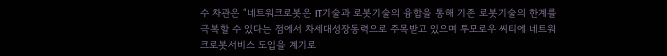수 차관은 “네트워크로봇은 IT기술과 로봇기술의 융합을 통해 기존 로봇기술의 한계를 극복할 수 있다는 점에서 차세대성장동력으로 주목받고 있으며 투모로우 씨티에 네트워크로봇서비스 도입을 계기로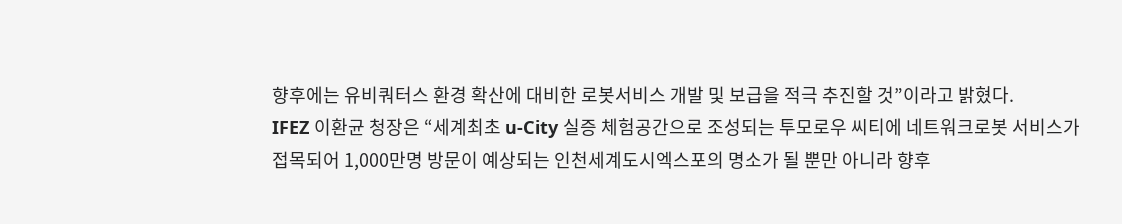향후에는 유비쿼터스 환경 확산에 대비한 로봇서비스 개발 및 보급을 적극 추진할 것”이라고 밝혔다.
IFEZ 이환균 청장은 “세계최초 u-City 실증 체험공간으로 조성되는 투모로우 씨티에 네트워크로봇 서비스가 접목되어 1,000만명 방문이 예상되는 인천세계도시엑스포의 명소가 될 뿐만 아니라 향후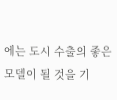에는 도시 수출의 좋은 모델이 될 것을 기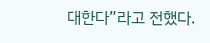대한다”라고 전했다.